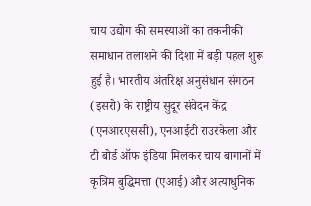चाय उद्योग की समस्याओं का तकनीकी समाधान तलाशने की दिशा में बड़ी पहल शुरू हुई है। भारतीय अंतरिक्ष अनुसंधान संगठन (इसरो) के राष्ट्रीय सुदूर संवेदन केंद्र (एनआरएससी), एनआईटी राउरकेला और टी बोर्ड ऑफ इंडिया मिलकर चाय बागानों में कृत्रिम बुद्धिमत्ता (एआई) और अत्याधुनिक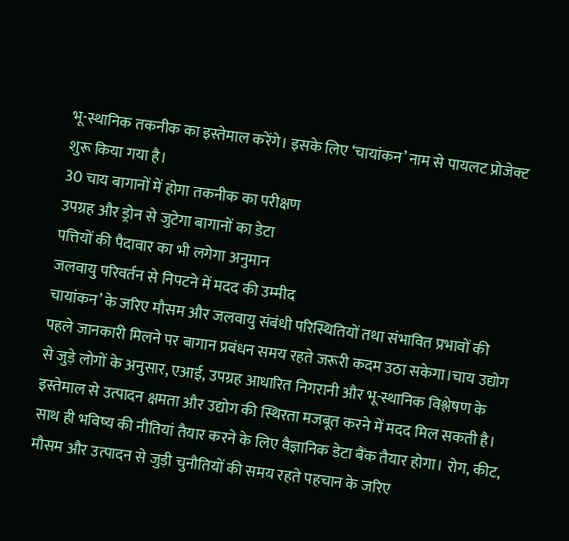भू-स्थानिक तकनीक का इस्तेमाल करेंगे। इसके लिए ‘चायांकन’ नाम से पायलट प्रोजेक्ट शुरू किया गया है।
30 चाय बागानों में होगा तकनीक का परीक्षण
उपग्रह और ड्रोन से जुटेगा बागानों का डेटा
पत्तियों की पैदावार का भी लगेगा अनुमान
जलवायु परिवर्तन से निपटने में मदद की उम्मीद
चायांकन’ के जरिए मौसम और जलवायु संबंधी परिस्थितियों तथा संभावित प्रभावों की पहले जानकारी मिलने पर बागान प्रबंधन समय रहते जरूरी कदम उठा सकेगा।चाय उद्योग से जुड़े लोगों के अनुसार, एआई, उपग्रह आधारित निगरानी और भू-स्थानिक विश्लेषण के इस्तेमाल से उत्पादन क्षमता और उद्योग की स्थिरता मजबूत करने में मदद मिल सकती है। साथ ही भविष्य की नीतियां तैयार करने के लिए वैज्ञानिक डेटा बैंक तैयार होगा। रोग, कीट, मौसम और उत्पादन से जुड़ी चुनौतियों की समय रहते पहचान के जरिए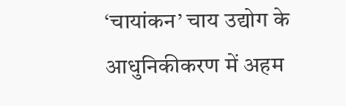‘चायांकन’ चाय उद्योग के आधुनिकीकरण में अहम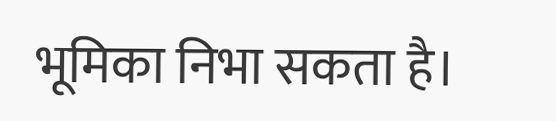भूमिका निभा सकता है।